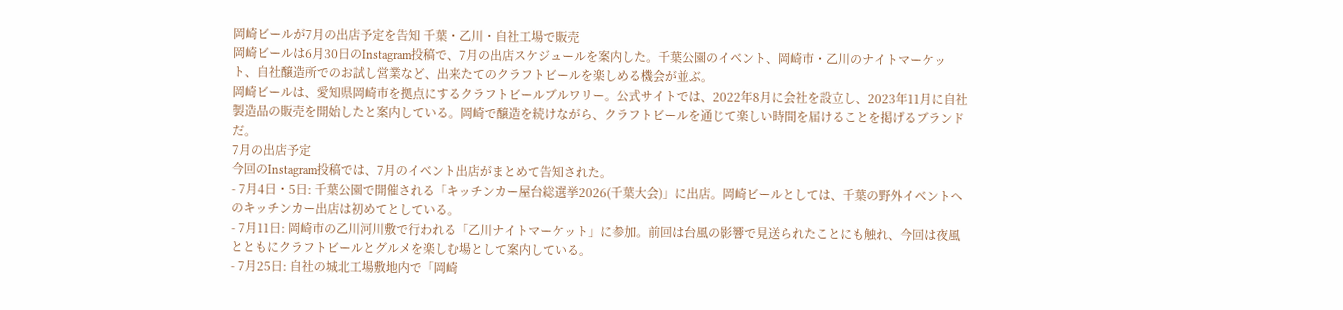岡崎ビールが7月の出店予定を告知 千葉・乙川・自社工場で販売
岡崎ビールは6月30日のInstagram投稿で、7月の出店スケジュールを案内した。千葉公園のイベント、岡崎市・乙川のナイトマーケット、自社醸造所でのお試し営業など、出来たてのクラフトビールを楽しめる機会が並ぶ。
岡崎ビールは、愛知県岡崎市を拠点にするクラフトビールブルワリー。公式サイトでは、2022年8月に会社を設立し、2023年11月に自社製造品の販売を開始したと案内している。岡崎で醸造を続けながら、クラフトビールを通じて楽しい時間を届けることを掲げるブランドだ。
7月の出店予定
今回のInstagram投稿では、7月のイベント出店がまとめて告知された。
- 7月4日・5日: 千葉公園で開催される「キッチンカー屋台総選挙2026(千葉大会)」に出店。岡崎ビールとしては、千葉の野外イベントへのキッチンカー出店は初めてとしている。
- 7月11日: 岡崎市の乙川河川敷で行われる「乙川ナイトマーケット」に参加。前回は台風の影響で見送られたことにも触れ、今回は夜風とともにクラフトビールとグルメを楽しむ場として案内している。
- 7月25日: 自社の城北工場敷地内で「岡崎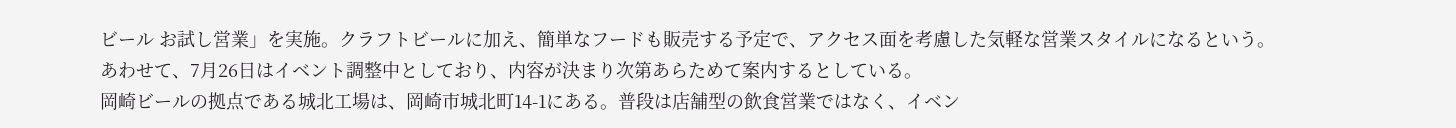ビール お試し営業」を実施。クラフトビールに加え、簡単なフードも販売する予定で、アクセス面を考慮した気軽な営業スタイルになるという。
あわせて、7月26日はイベント調整中としており、内容が決まり次第あらためて案内するとしている。
岡崎ビールの拠点である城北工場は、岡崎市城北町14-1にある。普段は店舗型の飲食営業ではなく、イベン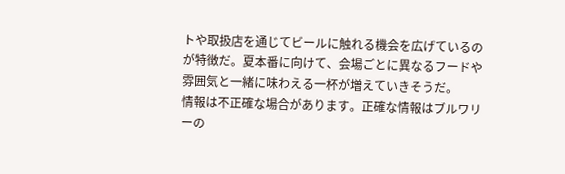トや取扱店を通じてビールに触れる機会を広げているのが特徴だ。夏本番に向けて、会場ごとに異なるフードや雰囲気と一緒に味わえる一杯が増えていきそうだ。
情報は不正確な場合があります。正確な情報はブルワリーの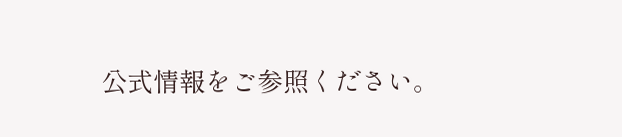公式情報をご参照ください。